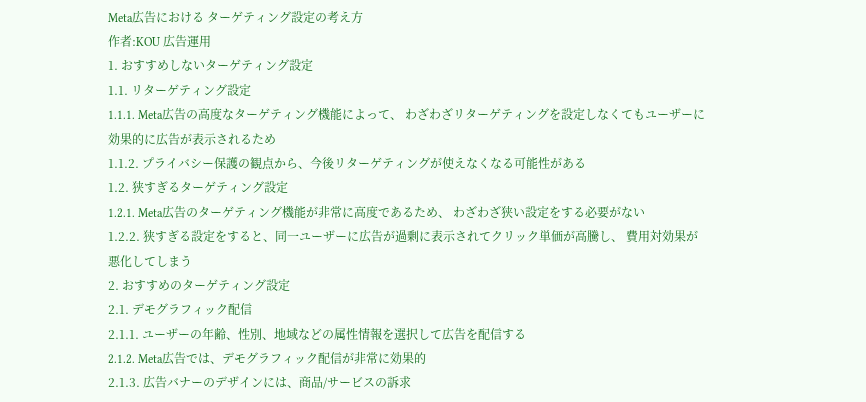Meta広告における ターゲティング設定の考え方
作者:KOU 広告運用
1. おすすめしないターゲティング設定
1.1. リターゲティング設定
1.1.1. Meta広告の高度なターゲティング機能によって、 わざわざリターゲティングを設定しなくてもユーザーに効果的に広告が表示されるため
1.1.2. プライバシー保護の観点から、今後リターゲティングが使えなくなる可能性がある
1.2. 狭すぎるターゲティング設定
1.2.1. Meta広告のターゲティング機能が非常に高度であるため、 わざわざ狭い設定をする必要がない
1.2.2. 狭すぎる設定をすると、同一ユーザーに広告が過剰に表示されてクリック単価が高騰し、 費用対効果が悪化してしまう
2. おすすめのターゲティング設定
2.1. デモグラフィック配信
2.1.1. ユーザーの年齢、性別、地域などの属性情報を選択して広告を配信する
2.1.2. Meta広告では、デモグラフィック配信が非常に効果的
2.1.3. 広告バナーのデザインには、商品/サービスの訴求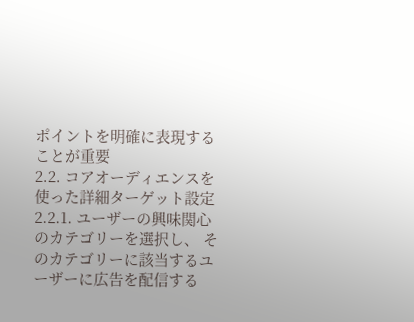ポイントを明確に表現することが重要
2.2. コアオーディエンスを使った詳細ターゲット設定
2.2.1. ユーザーの興味関心のカテゴリーを選択し、 そのカテゴリーに該当するユーザーに広告を配信する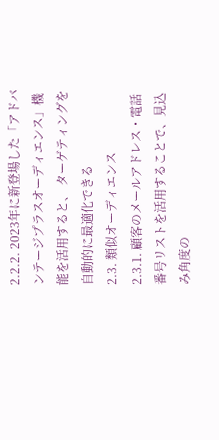2.2.2. 2023年に新登場した「アドバンテージプラスオーディエンス」機能を活用すると、 ターゲティングを自動的に最適化できる
2.3. 類似オーディエンス
2.3.1. 顧客のメールアドレス・電話番号リストを活用することで、見込み角度の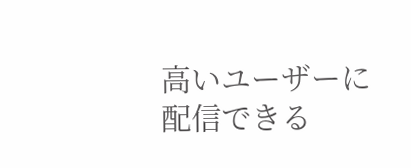高いユーザーに配信できる